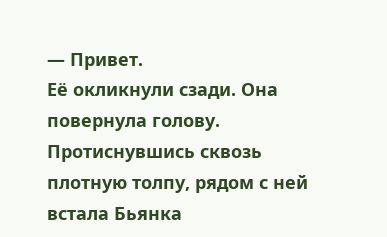— Привет.
Её окликнули сзади. Она повернула голову. Протиснувшись сквозь плотную толпу, рядом с ней встала Бьянка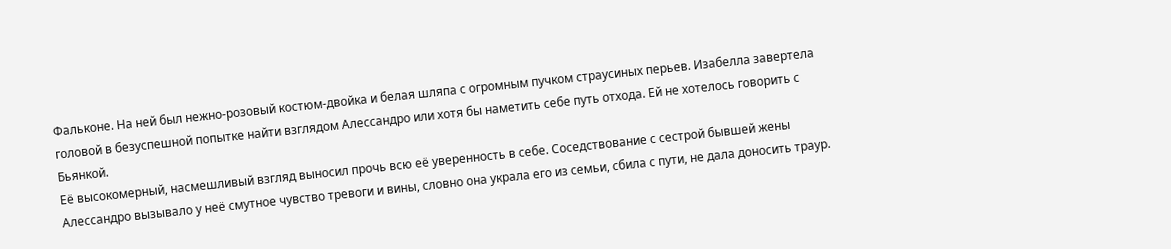Фальконе. На ней был нежно-розовый костюм-двойка и белая шляпа с огромным пучком страусиных перьев. Изабелла завертела головой в безуспешной попытке найти взглядом Алессандро или хотя бы наметить себе путь отхода. Ей не хотелось говорить с Бьянкой.
Её высокомерный, насмешливый взгляд выносил прочь всю её уверенность в себе. Соседствование с сестрой бывшей жены Алессандро вызывало у неё смутное чувство тревоги и вины, словно она украла его из семьи, сбила с пути, не дала доносить траур.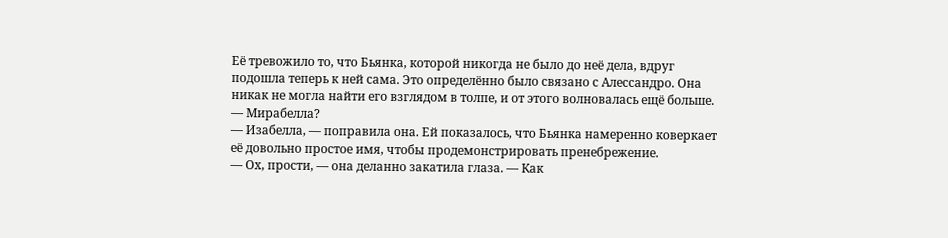Её тревожило то, что Бьянка, которой никогда не было до неё дела, вдруг подошла теперь к ней сама. Это определённо было связано с Алессандро. Она никак не могла найти его взглядом в толпе, и от этого волновалась ещё больше.
— Мирабелла?
— Изабелла, — поправила она. Ей показалось, что Бьянка намеренно коверкает её довольно простое имя, чтобы продемонстрировать пренебрежение.
— Ох, прости, — она деланно закатила глаза. — Как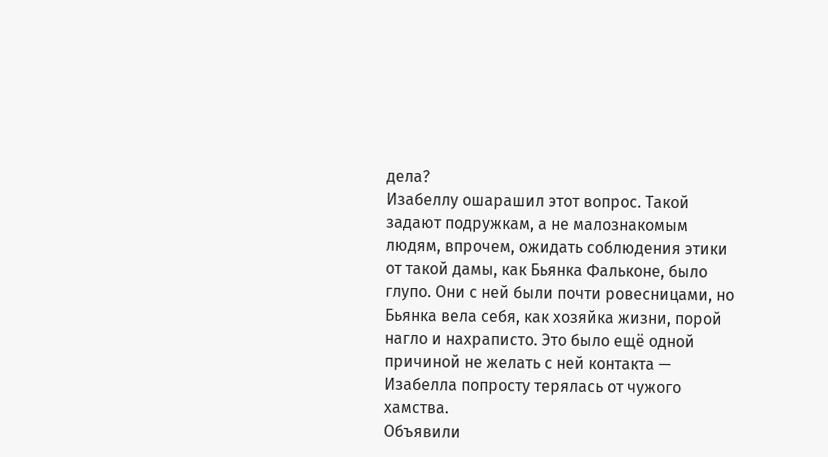дела?
Изабеллу ошарашил этот вопрос. Такой задают подружкам, а не малознакомым людям, впрочем, ожидать соблюдения этики от такой дамы, как Бьянка Фальконе, было глупо. Они с ней были почти ровесницами, но Бьянка вела себя, как хозяйка жизни, порой нагло и нахраписто. Это было ещё одной причиной не желать с ней контакта — Изабелла попросту терялась от чужого хамства.
Объявили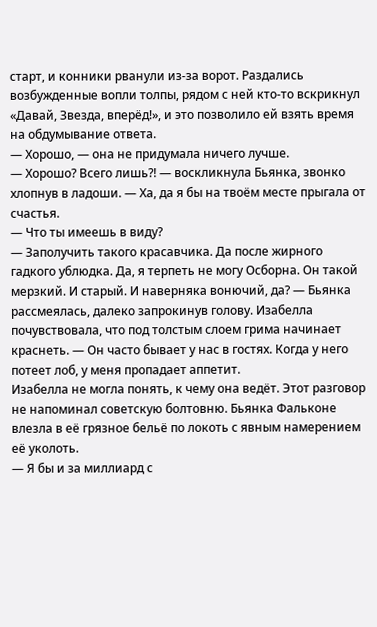старт, и конники рванули из-за ворот. Раздались возбужденные вопли толпы, рядом с ней кто-то вскрикнул «Давай, Звезда, вперёд!», и это позволило ей взять время на обдумывание ответа.
— Хорошо, — она не придумала ничего лучше.
— Хорошо? Всего лишь?! — воскликнула Бьянка, звонко хлопнув в ладоши. — Ха, да я бы на твоём месте прыгала от счастья.
— Что ты имеешь в виду?
— Заполучить такого красавчика. Да после жирного гадкого ублюдка. Да, я терпеть не могу Осборна. Он такой мерзкий. И старый. И наверняка вонючий, да? — Бьянка рассмеялась, далеко запрокинув голову. Изабелла почувствовала, что под толстым слоем грима начинает краснеть. — Он часто бывает у нас в гостях. Когда у него потеет лоб, у меня пропадает аппетит.
Изабелла не могла понять, к чему она ведёт. Этот разговор не напоминал советскую болтовню. Бьянка Фальконе влезла в её грязное бельё по локоть с явным намерением её уколоть.
— Я бы и за миллиард с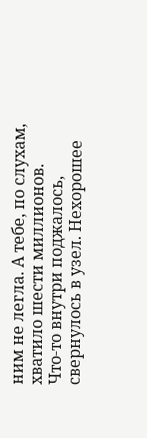ним не легла. А тебе, по слухам, хватило шести миллионов.
Что-то внутри поджалось, свернулось в узел. Нехорошее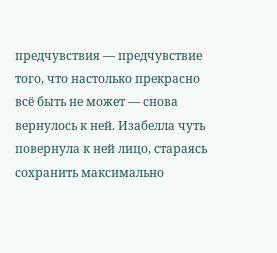предчувствия — предчувствие того, что настолько прекрасно всё быть не может — снова вернулось к ней. Изабелла чуть повернула к ней лицо, стараясь сохранить максимально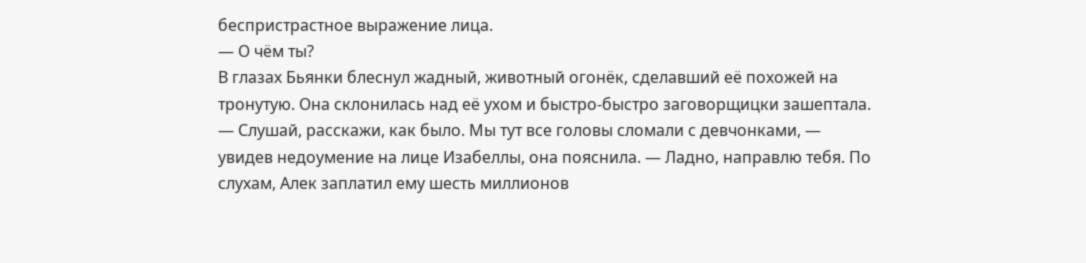беспристрастное выражение лица.
— О чём ты?
В глазах Бьянки блеснул жадный, животный огонёк, сделавший её похожей на тронутую. Она склонилась над её ухом и быстро-быстро заговорщицки зашептала.
— Слушай, расскажи, как было. Мы тут все головы сломали с девчонками, — увидев недоумение на лице Изабеллы, она пояснила. — Ладно, направлю тебя. По слухам, Алек заплатил ему шесть миллионов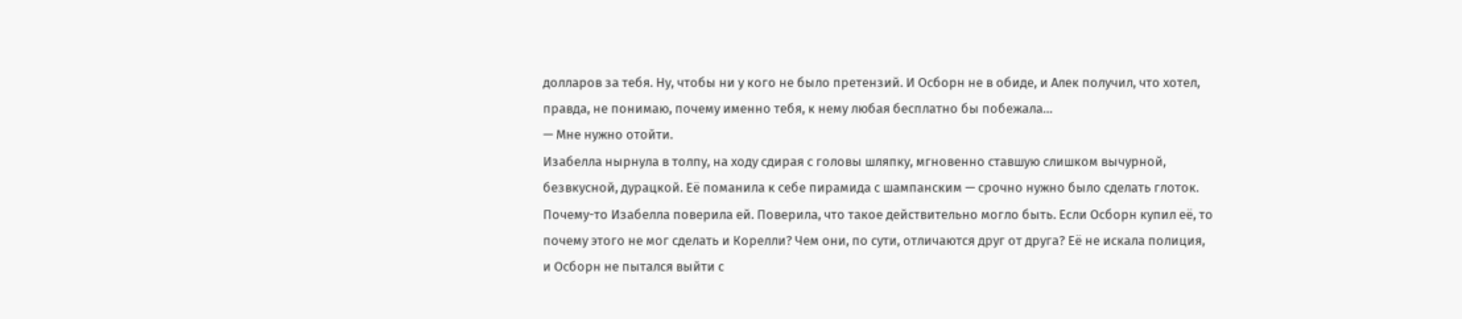долларов за тебя. Ну, чтобы ни у кого не было претензий. И Осборн не в обиде, и Алек получил, что хотел, правда, не понимаю, почему именно тебя, к нему любая бесплатно бы побежала…
— Мне нужно отойти.
Изабелла нырнула в толпу, на ходу сдирая с головы шляпку, мгновенно ставшую слишком вычурной, безвкусной, дурацкой. Её поманила к себе пирамида с шампанским — срочно нужно было сделать глоток.
Почему-то Изабелла поверила ей. Поверила, что такое действительно могло быть. Если Осборн купил её, то почему этого не мог сделать и Корелли? Чем они, по сути, отличаются друг от друга? Её не искала полиция, и Осборн не пытался выйти с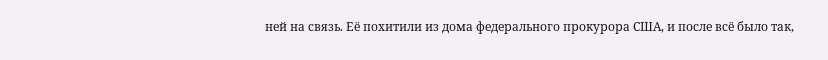ней на связь. Её похитили из дома федерального прокурора США, и после всё было так,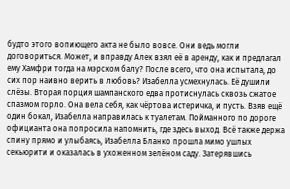будто этого вопиющего акта не было вовсе. Они ведь могли договориться. Может, и вправду Алек взял её в аренду, как и предлагал ему Хамфри тогда на мэрском балу? После всего, что она испытала, до сих пор наивно верить в любовь? Изабелла усмехнулась. Её душили слёзы. Вторая порция шампанского едва протиснулась сквозь сжатое спазмом горло. Она вела себя, как чёртова истеричка, и пусть. Взяв ещё один бокал, Изабелла направилась к туалетам. Пойманного по дороге официанта она попросила напомнить, где здесь выход. Всё также держа спину прямо и улыбаясь, Изабелла Бланко прошла мимо ушлых секьюрити и оказалась в ухоженном зелёном саду. Затерявшись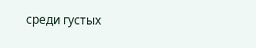среди густых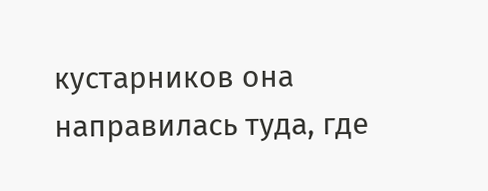кустарников она направилась туда, где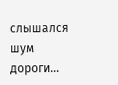слышался шум дороги…